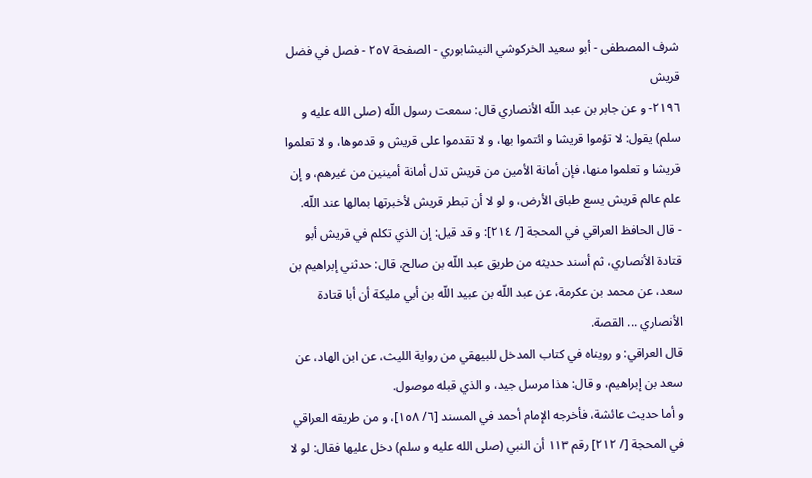شرف المصطفى - أبو سعيد الخركوشي النيشابوري - الصفحة ٢٥٧ - فصل في فضل قريش
٢١٩٦- و عن جابر بن عبد اللّه الأنصاري قال: سمعت رسول اللّه (صلى الله عليه و سلم) يقول: لا تؤموا قريشا و ائتموا بها، و لا تقدموا على قريش و قدموها، و لا تعلموا قريشا و تعلموا منها، فإن أمانة الأمين من قريش تدل أمانة أمينين من غيرهم، و إن علم عالم قريش يسع طباق الأرض، و لو لا أن تبطر قريش لأخبرتها بمالها عند اللّه.
- قال الحافظ العراقي في المحجة [/ ٢١٤]: و قد قيل: إن الذي تكلم في قريش أبو قتادة الأنصاري، ثم أسند حديثه من طريق عبد اللّه بن صالح، قال: حدثني إبراهيم بن سعد، عن محمد بن عكرمة، عن عبد اللّه بن عبيد اللّه بن أبي مليكة أن أبا قتادة الأنصاري ... القصة.
قال العراقي: و رويناه في كتاب المدخل للبيهقي من رواية الليث، عن ابن الهاد، عن سعد بن إبراهيم، و قال: هذا مرسل جيد، و الذي قبله موصول.
و أما حديث عائشة، فأخرجه الإمام أحمد في المسند [٦/ ١٥٨]، و من طريقه العراقي في المحجة [/ ٢١٢] رقم ١١٣ أن النبي (صلى الله عليه و سلم) دخل عليها فقال: لو لا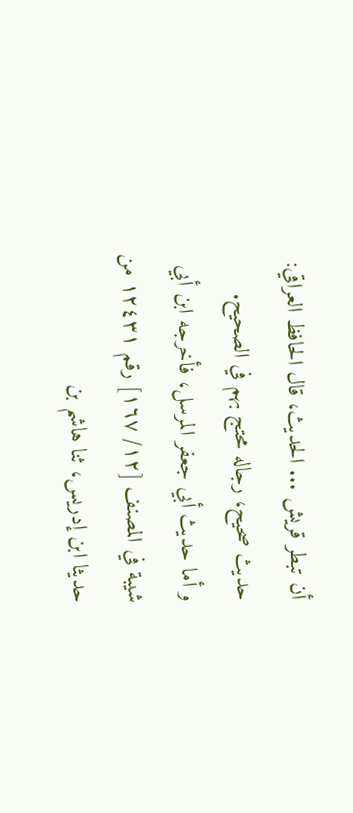أن تبطر قريش ... الحديث، قال الحافظ العراقي: حديث صحيح، رجاله محتج بهم في الصحيح.
و أما حديث أبي جعفر المرسل، فأخرجه ابن أبي شيبة في المصنف [١٢/ ١٦٧] رقم ١٢٤٣١ من حديثا ابن إدريس، ثنا هاشم بن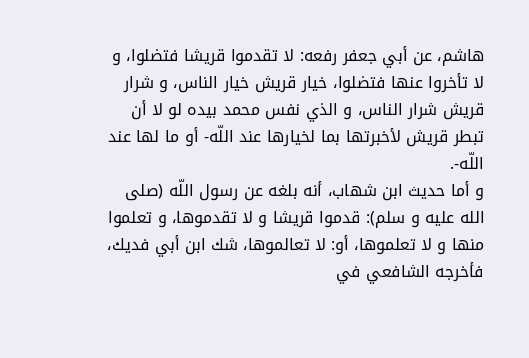هاشم، عن أبي جعفر رفعه: لا تقدموا قريشا فتضلوا، و لا تأخروا عنها فتضلوا، خيار قريش خيار الناس، و شرار قريش شرار الناس، و الذي نفس محمد بيده لو لا أن تبطر قريش لأخبرتها بما لخيارها عند اللّه- أو ما لها عند اللّه-.
و أما حديث ابن شهاب، أنه بلغه عن رسول اللّه (صلى الله عليه و سلم): قدموا قريشا و لا تقدموها، و تعلموا منها و لا تعلموها، أو: لا تعالموها، شك ابن أبي فديك، فأخرجه الشافعي في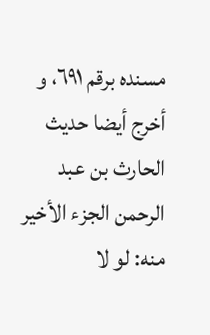مسنده برقم ٦٩١، و أخرج أيضا حديث الحارث بن عبد الرحمن الجزء الأخير منه: لو لا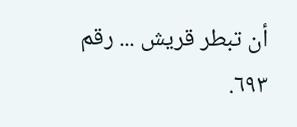أن تبطر قريش ... رقم ٦٩٣.